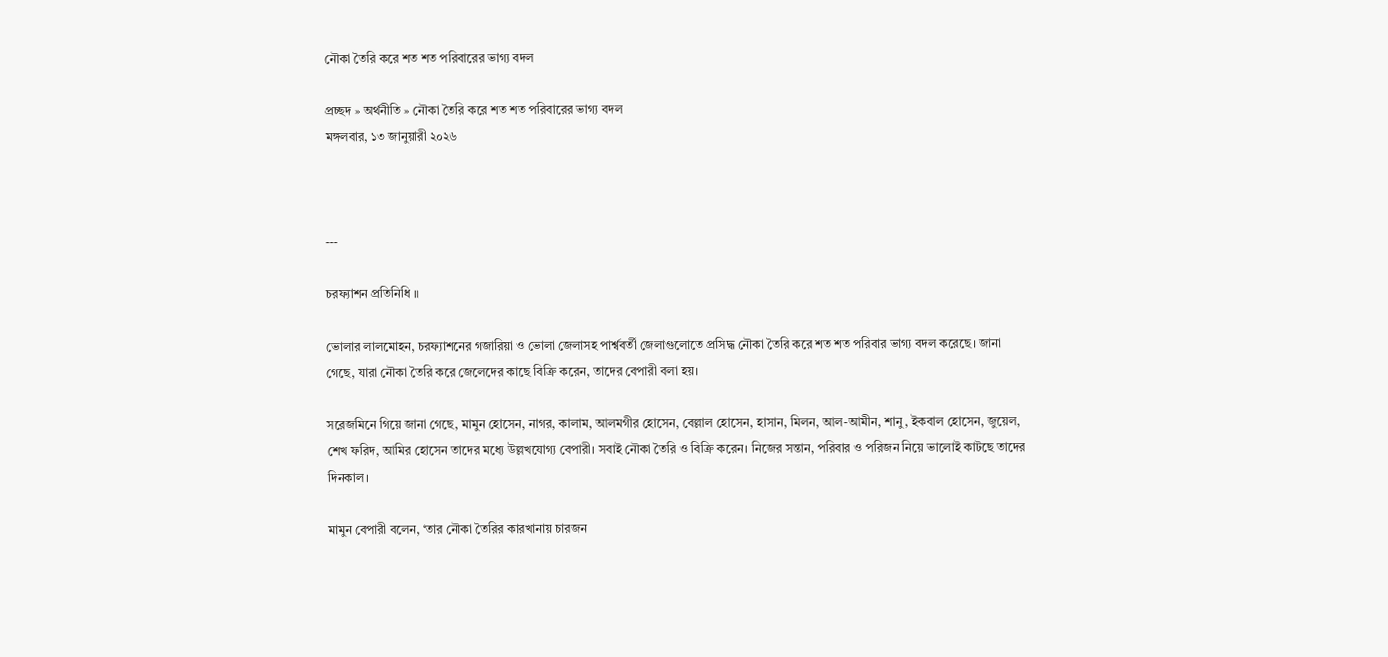নৌকা তৈরি করে শত শত পরিবারের ভাগ্য বদল

প্রচ্ছদ » অর্থনীতি » নৌকা তৈরি করে শত শত পরিবারের ভাগ্য বদল
মঙ্গলবার, ১৩ জানুয়ারী ২০২৬



---

চরফ্যাশন প্রতিনিধি ॥

ভোলার লালমোহন, চরফ্যাশনের গজারিয়া ও ভোলা জেলাসহ পার্শ্ববর্তী জেলাগুলোতে প্রসিদ্ধ নৌকা তৈরি করে শত শত পরিবার ভাগ্য বদল করেছে। জানা গেছে, যারা নৌকা তৈরি করে জেলেদের কাছে বিক্রি করেন, তাদের বেপারী বলা হয়।

সরেজমিনে গিয়ে জানা গেছে, মামুন হোসেন, নাগর, কালাম, আলমগীর হোসেন, বেল্লাল হোসেন, হাসান, মিলন, আল-আমীন, শানু, ইকবাল হোসেন, জুয়েল, শেখ ফরিদ, আমির হোসেন তাদের মধ্যে উল্লখযোগ্য বেপারী। সবাই নৌকা তৈরি ও বিক্রি করেন। নিজের সন্তান, পরিবার ও পরিজন নিয়ে ভালোই কাটছে তাদের দিনকাল।

মামুন বেপারী বলেন, ‘তার নৌকা তৈরির কারখানায় চারজন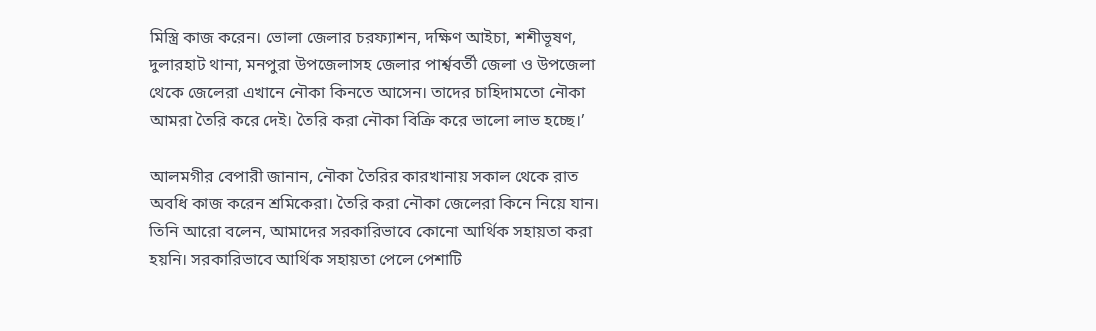মিস্ত্রি কাজ করেন। ভোলা জেলার চরফ্যাশন, দক্ষিণ আইচা, শশীভূষণ, দুলারহাট থানা, মনপুরা উপজেলাসহ জেলার পার্শ্ববর্তী জেলা ও উপজেলা থেকে জেলেরা এখানে নৌকা কিনতে আসেন। তাদের চাহিদামতো নৌকা আমরা তৈরি করে দেই। তৈরি করা নৌকা বিক্রি করে ভালো লাভ হচ্ছে।’

আলমগীর বেপারী জানান, নৌকা তৈরির কারখানায় সকাল থেকে রাত অবধি কাজ করেন শ্রমিকেরা। তৈরি করা নৌকা জেলেরা কিনে নিয়ে যান। তিনি আরো বলেন, আমাদের সরকারিভাবে কোনো আর্থিক সহায়তা করা হয়নি। সরকারিভাবে আর্থিক সহায়তা পেলে পেশাটি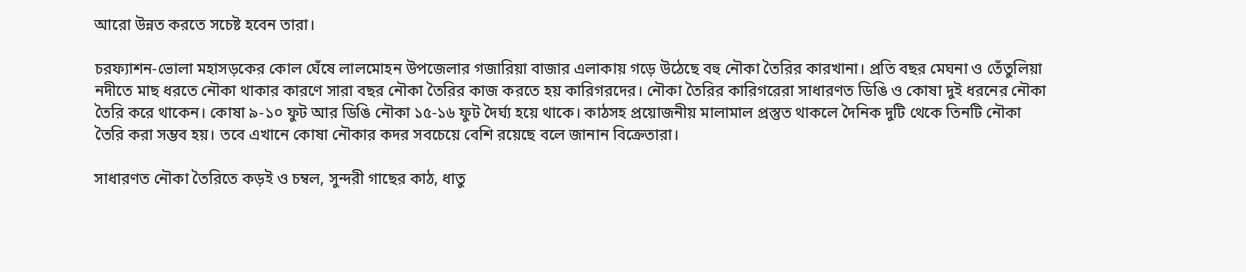আরো উন্নত করতে সচেষ্ট হবেন তারা।

চরফ্যাশন-ভোলা মহাসড়কের কোল ঘেঁষে লালমোহন উপজেলার গজারিয়া বাজার এলাকায় গড়ে উঠেছে বহু নৌকা তৈরির কারখানা। প্রতি বছর মেঘনা ও তেঁতুলিয়া নদীতে মাছ ধরতে নৌকা থাকার কারণে সারা বছর নৌকা তৈরির কাজ করতে হয় কারিগরদের। নৌকা তৈরির কারিগরেরা সাধারণত ডিঙি ও কোষা দুই ধরনের নৌকা তৈরি করে থাকেন। কোষা ৯-১০ ফুট আর ডিঙি নৌকা ১৫-১৬ ফুট দৈর্ঘ্য হয়ে থাকে। কাঠসহ প্রয়োজনীয় মালামাল প্রস্তুত থাকলে দৈনিক দুটি থেকে তিনটি নৌকা তৈরি করা সম্ভব হয়। তবে এখানে কোষা নৌকার কদর সবচেয়ে বেশি রয়েছে বলে জানান বিক্রেতারা।

সাধারণত নৌকা তৈরিতে কড়ই ও চম্বল, সুন্দরী গাছের কাঠ, ধাতু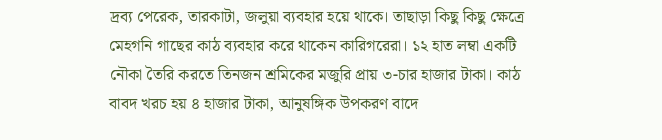দ্রব্য পেরেক, তারকাটা, জলুয়া ব্যবহার হয়ে থাকে। তাছাড়া কিছু কিছু ক্ষেত্রে মেহগনি গাছের কাঠ ব্যবহার করে থাকেন কারিগরেরা। ১২ হাত লম্বা একটি নৌকা তৈরি করতে তিনজন শ্রমিকের মজুরি প্রায় ৩-চার হাজার টাকা। কাঠ বাবদ খরচ হয় ৪ হাজার টাকা, আনুষঙ্গিক উপকরণ বাদে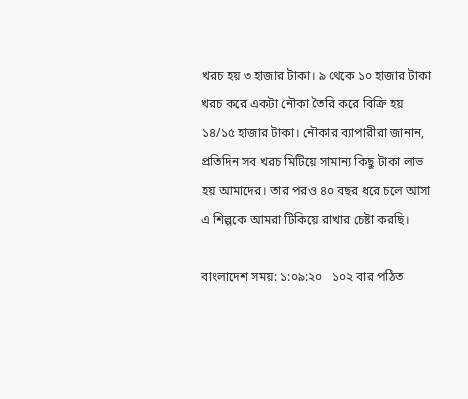খরচ হয় ৩ হাজার টাকা। ৯ থেকে ১০ হাজার টাকা খরচ করে একটা নৌকা তৈরি করে বিক্রি হয় ১৪/১৫ হাজার টাকা। নৌকার ব্যাপারীরা জানান, প্রতিদিন সব খরচ মিটিয়ে সামান্য কিছু টাকা লাভ হয় আমাদের। তার পরও ৪০ বছর ধরে চলে আসা এ শিল্পকে আমরা টিকিয়ে রাখার চেষ্টা করছি।

বাংলাদেশ সময়: ১:০৯:২০   ১০২ বার পঠিত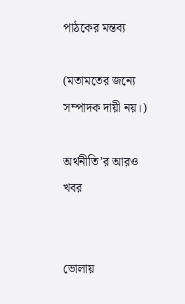পাঠকের মন্তব্য

(মতামতের জন্যে সম্পাদক দায়ী নয়।)

অর্থনীতি’র আরও খবর


ভোলায়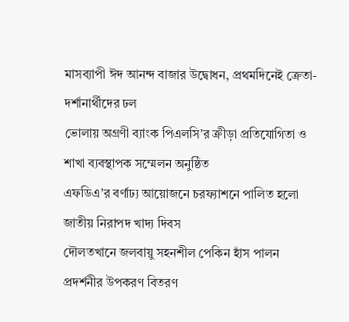মাসব্যাপী ঈদ আনন্দ বাজার উদ্বোধন, প্রথমদিনেই ক্রেতা-দর্শানার্থীদের ঢল
ভোলায় অগ্রণী ব্যাংক পিএলসি’র ক্রীড়া প্রতিযোগিতা ও শাখা ব্যবস্থাপক সম্মেলন অনুষ্ঠিত
এফডিএ’র বর্ণাঢ্য আয়োজনে চরফ্যাশনে পালিত হলো জাতীয় নিরাপদ খাদ্য দিবস
দৌলতখানে জলবায়ু সহনশীল পেকিন হাঁস পালন প্রদর্শনীর উপকরণ বিতরণ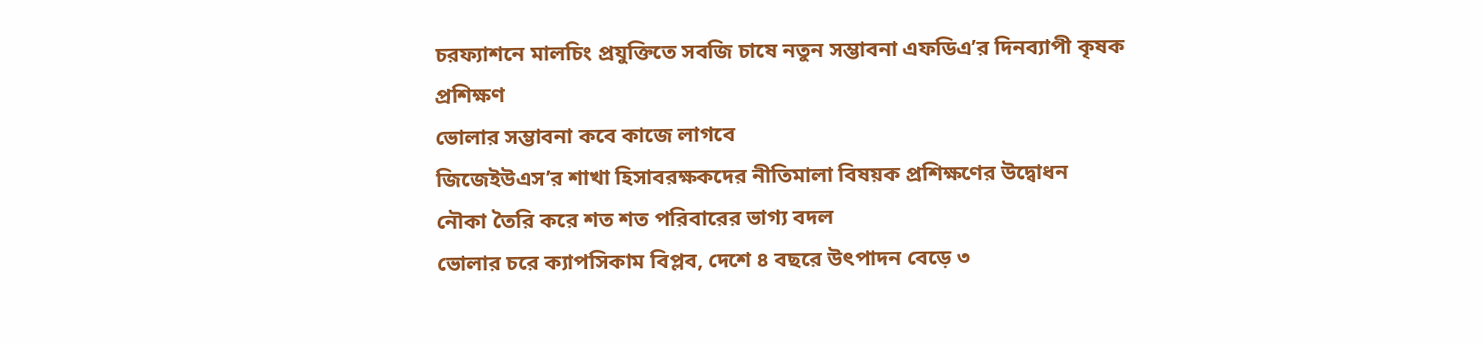চরফ্যাশনে মালচিং প্রযুক্তিতে সবজি চাষে নতুন সম্ভাবনা এফডিএ’র দিনব্যাপী কৃষক প্রশিক্ষণ
ভোলার সম্ভাবনা কবে কাজে লাগবে
জিজেইউএস’র শাখা হিসাবরক্ষকদের নীতিমালা বিষয়ক প্রশিক্ষণের উদ্বোধন
নৌকা তৈরি করে শত শত পরিবারের ভাগ্য বদল
ভোলার চরে ক্যাপসিকাম বিপ্লব, দেশে ৪ বছরে উৎপাদন বেড়ে ৩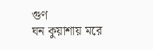গুণ
ঘন কুয়াশায় মরে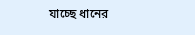যাচ্ছে ধানের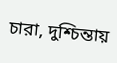চারা, দুশ্চিন্তায়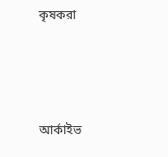কৃষকরা



আর্কাইভ